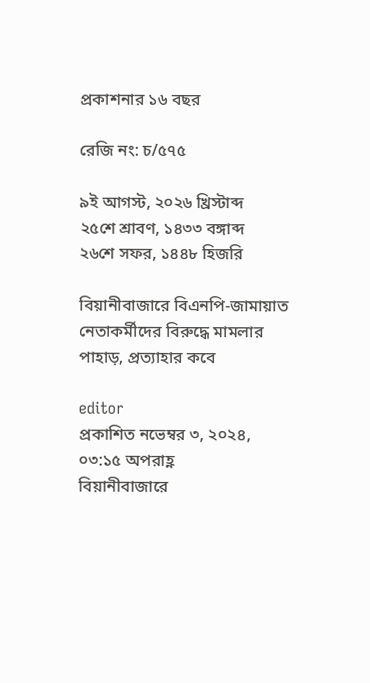প্রকাশনার ১৬ বছর

রেজি নং: চ/৫৭৫

৯ই আগস্ট, ২০২৬ খ্রিস্টাব্দ
২৫শে শ্রাবণ, ১৪৩৩ বঙ্গাব্দ
২৬শে সফর, ১৪৪৮ হিজরি

বিয়ানীবাজারে বিএনপি-জামায়াত নেতাকর্মীদের বিরুদ্ধে মামলার পাহাড়, প্রত্যাহার কবে

editor
প্রকাশিত নভেম্বর ৩, ২০২৪, ০৩:১৫ অপরাহ্ণ
বিয়ানীবাজারে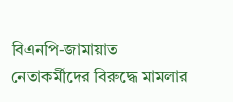বিএনপি-জামায়াত নেতাকর্মীদের বিরুদ্ধে মামলার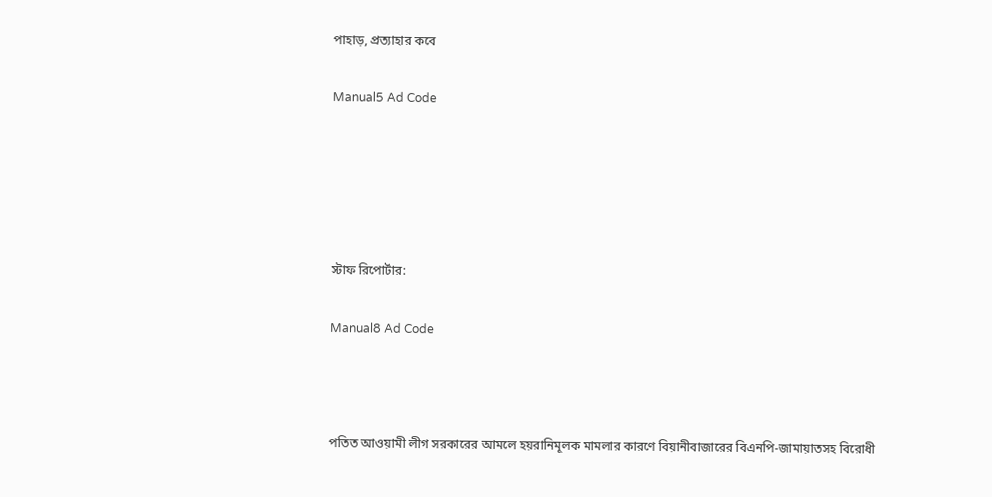পাহাড়, প্রত্যাহার কবে

Manual5 Ad Code





স্টাফ রিপোর্টার:

Manual8 Ad Code



পতিত আওয়ামী লীগ সরকারের আমলে হয়রানিমূলক মামলার কারণে বিয়ানীবাজারের বিএনপি-জামায়াতসহ বিরোধী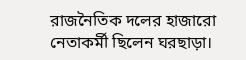রাজনৈতিক দলের হাজারো নেতাকর্মী ছিলেন ঘরছাড়া।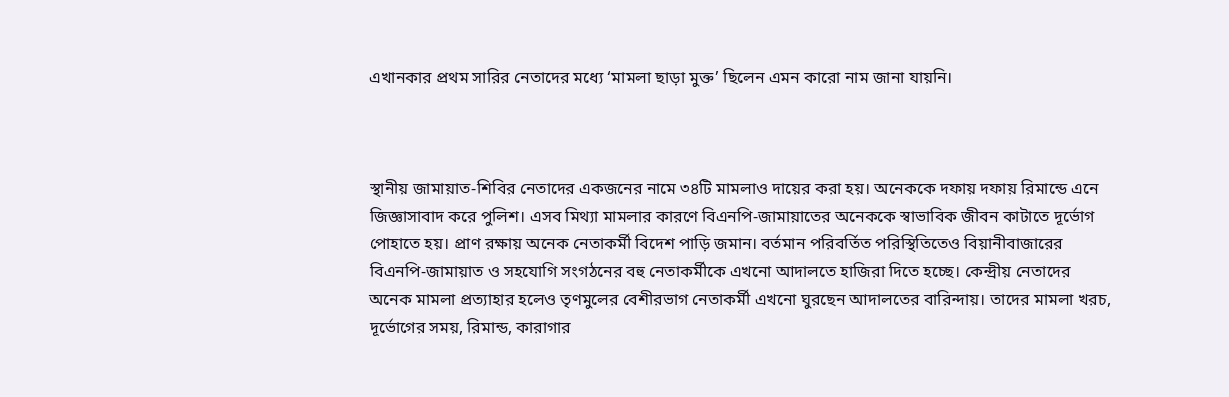এখানকার প্রথম সারির নেতাদের মধ্যে ‘মামলা ছাড়া মুক্ত’ ছিলেন এমন কারো নাম জানা যায়নি।



স্থানীয় জামায়াত-শিবির নেতাদের একজনের নামে ৩৪টি মামলাও দায়ের করা হয়। অনেককে দফায় দফায় রিমান্ডে এনে জিজ্ঞাসাবাদ করে পুলিশ। এসব মিথ্যা মামলার কারণে বিএনপি-জামায়াতের অনেককে স্বাভাবিক জীবন কাটাতে দূর্ভোগ পোহাতে হয়। প্রাণ রক্ষায় অনেক নেতাকর্মী বিদেশ পাড়ি জমান। বর্তমান পরিবর্তিত পরিস্থিতিতেও বিয়ানীবাজারের বিএনপি-জামায়াত ও সহযোগি সংগঠনের বহু নেতাকর্মীকে এখনো আদালতে হাজিরা দিতে হচ্ছে। কেন্দ্রীয় নেতাদের অনেক মামলা প্রত্যাহার হলেও তৃণমুলের বেশীরভাগ নেতাকর্মী এখনো ঘুরছেন আদালতের বারিন্দায়। তাদের মামলা খরচ, দূর্ভোগের সময়, রিমান্ড, কারাগার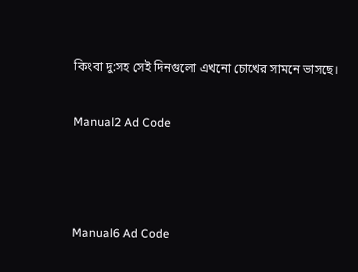কিংবা দু:সহ সেই দিনগুলো এখনো চোখের সামনে ভাসছে।

Manual2 Ad Code



Manual6 Ad Code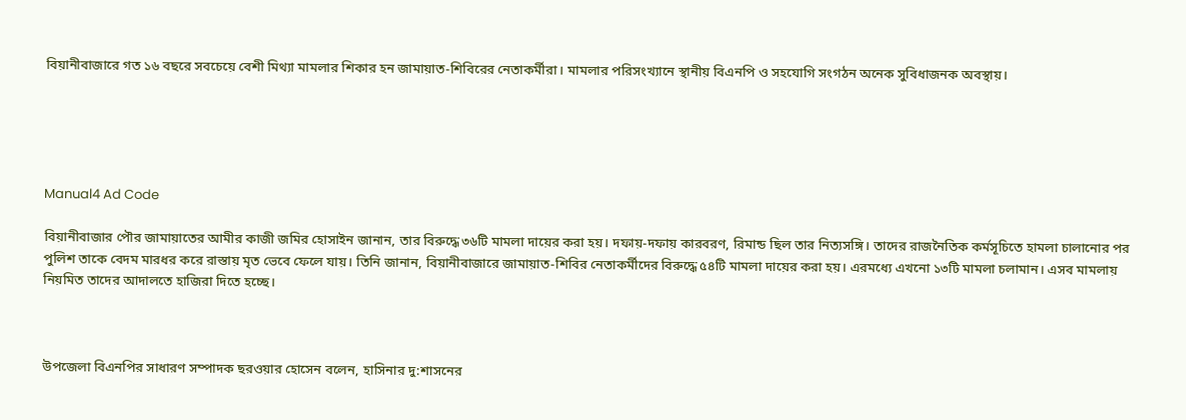বিয়ানীবাজারে গত ১৬ বছরে সবচেয়ে বেশী মিথ্যা মামলার শিকার হন জামায়াত-শিবিরের নেতাকর্মীরা। মামলার পরিসংখ্যানে স্থানীয় বিএনপি ও সহযোগি সংগঠন অনেক সুবিধাজনক অবস্থায়।





Manual4 Ad Code

বিয়ানীবাজার পৌর জামায়াতের আমীর কাজী জমির হোসাইন জানান, তার বিরুদ্ধে ৩৬টি মামলা দায়ের করা হয়। দফায়-দফায় কারবরণ, রিমান্ড ছিল তার নিত্যসঙ্গি। তাদের রাজনৈতিক কর্মসূচিতে হামলা চালানোর পর পুলিশ তাকে বেদম মারধর করে রাস্তায় মৃত ভেবে ফেলে যায়। তিনি জানান, বিয়ানীবাজারে জামায়াত-শিবির নেতাকর্মীদের বিরুদ্ধে ৫৪টি মামলা দায়ের করা হয়। এরমধ্যে এখনো ১৩টি মামলা চলামান। এসব মামলায় নিয়মিত তাদের আদালতে হাজিরা দিতে হচ্ছে।



উপজেলা বিএনপির সাধারণ সম্পাদক ছরওয়ার হোসেন বলেন, হাসিনার দু:শাসনের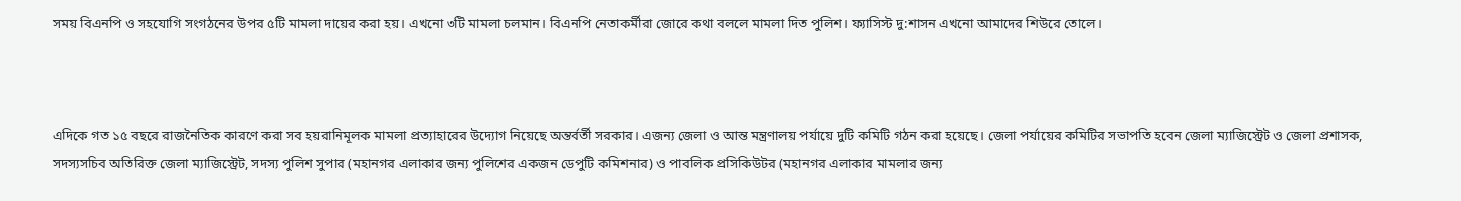সময় বিএনপি ও সহযোগি সংগঠনের উপর ৫টি মামলা দায়ের করা হয়। এখনো ৩টি মামলা চলমান। বিএনপি নেতাকর্মীরা জোরে কথা বললে মামলা দিত পুলিশ। ফ্যাসিস্ট দু:শাসন এখনো আমাদের শিউরে তোলে।



এদিকে গত ১৫ বছরে রাজনৈতিক কারণে করা সব হয়রানিমূলক মামলা প্রত্যাহারের উদ্যোগ নিয়েছে অন্তর্বর্তী সরকার। এজন্য জেলা ও আন্ত মন্ত্রণালয় পর্যায়ে দুটি কমিটি গঠন করা হয়েছে। জেলা পর্যায়ের কমিটির সভাপতি হবেন জেলা ম্যাজিস্ট্রেট ও জেলা প্রশাসক, সদস্যসচিব অতিরিক্ত জেলা ম্যাজিস্ট্রেট, সদস্য পুলিশ সুপার (মহানগর এলাকার জন্য পুলিশের একজন ডেপুটি কমিশনার) ও পাবলিক প্রসিকিউটর (মহানগর এলাকার মামলার জন্য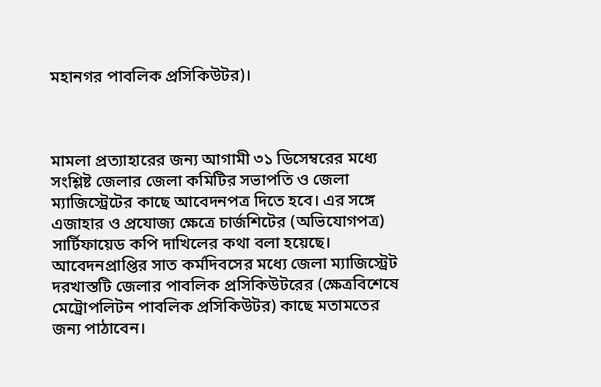মহানগর পাবলিক প্রসিকিউটর)।



মামলা প্রত্যাহারের জন্য আগামী ৩১ ডিসেম্বরের মধ্যে সংশ্লিষ্ট জেলার জেলা কমিটির সভাপতি ও জেলা ম্যাজিস্ট্রেটের কাছে আবেদনপত্র দিতে হবে। এর সঙ্গে এজাহার ও প্রযোজ্য ক্ষেত্রে চার্জশিটের (অভিযোগপত্র) সার্টিফায়েড কপি দাখিলের কথা বলা হয়েছে। আবেদনপ্রাপ্তির সাত কর্মদিবসের মধ্যে জেলা ম্যাজিস্ট্রেট দরখাস্তটি জেলার পাবলিক প্রসিকিউটরের (ক্ষেত্রবিশেষে মেট্রোপলিটন পাবলিক প্রসিকিউটর) কাছে মতামতের জন্য পাঠাবেন।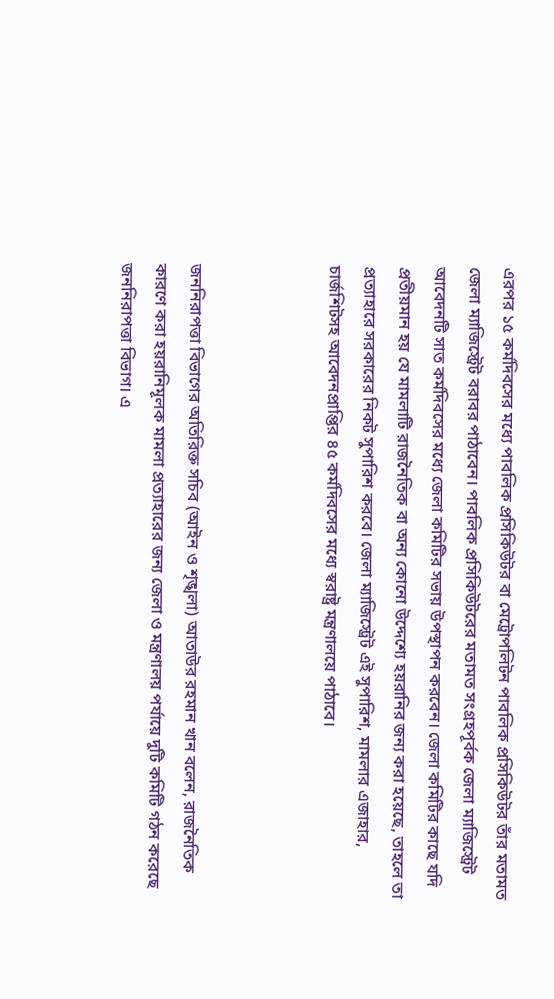এরপর ১৫ কর্মদিবসের মধ্যে পাবলিক প্রসিকিউটর বা মেট্রোপলিটন পাবলিক প্রসিকিউটর তাঁর মতামত জেলা ম্যাজিস্ট্রেট বরাবর পাঠাবেন। পাবলিক প্রসিকিউটরের মতামত সংগ্রহপূর্বক জেলা ম্যাজিস্ট্রেট আবেদনটি সাত কর্মদিবসের মধ্যে জেলা কমিটির সভায় উপস্থাপন করবেন। জেলা কমিটির কাছে যদি প্রতীয়মান হয় যে মামলাটি রাজনৈতিক বা অন্য কোনো উদ্দেশ্যে হয়রানির জন্য করা হয়েছে, তাহলে তা প্রত্যাহারে সরকারের নিকট সুপারিশ করবে। জেলা ম্যাজিস্ট্রেট এই সুপারিশ, মামলার এজাহার, চার্জশিটসহ আবেদনপ্রাপ্তির ৪৫ কর্মদিবসের মধ্যে স্বরাষ্ট্র মন্ত্রণালয়ে পাঠাবে।



জননিরাপত্তা বিভাগের অতিরিক্ত সচিব (আইন ও শৃঙ্খলা) আতাউর রহমান খান বলেন, রাজনৈতিক কারণে করা হয়রানিমূলক মামলা প্রত্যাহারের জন্য জেলা ও মন্ত্রণালয় পর্যায়ে দুটি কমিটি গঠন করেছে জননিরাপত্তা বিভাগ। এ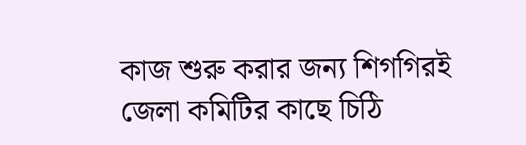কাজ শুরু করার জন্য শিগগিরই জেলা কমিটির কাছে চিঠি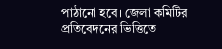পাঠানো হবে। জেলা কমিটির প্রতিবেদনের ভিত্তিতে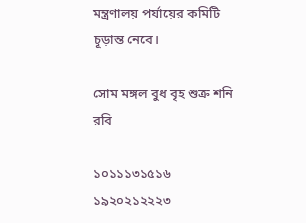মন্ত্রণালয় পর্যায়ের কমিটি চূড়ান্ত নেবে।

সোম মঙ্গল বুধ বৃহ শুক্র শনি রবি

১০১১১৩১৫১৬
১৯২০২১২২২৩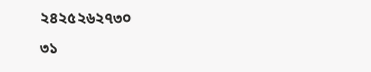২৪২৫২৬২৭৩০
৩১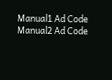Manual1 Ad Code
Manual2 Ad Code